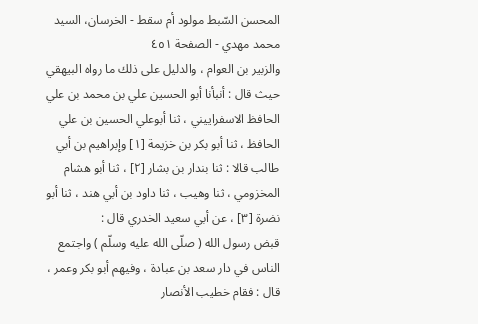المحسن السّبط مولود أم سقط - الخرسان، السيد محمد مهدي - الصفحة ٤٥١
والزبير بن العوام ، والدليل على ذلك ما رواه البيهقي حيث قال : أنبأنا أبو الحسين علي بن محمد بن علي الحافظ الاسفراييني ، ثنا أبوعلي الحسين بن علي الحافظ ، ثنا أبو بكر بن خزيمة [١] وإبراهيم بن أبي طالب قالا : ثنا بندار بن بشار [٢] ، ثنا أبو هشام المخزومي ، ثنا وهيب ، ثنا داود بن أبي هند ، ثنا أبو نضرة [٣] ، عن أبي سعيد الخدري قال :
قبض رسول الله ( صلّى الله عليه وسلّم ) واجتمع الناس في دار سعد بن عبادة ، وفيهم أبو بكر وعمر ، قال : فقام خطيب الأنصار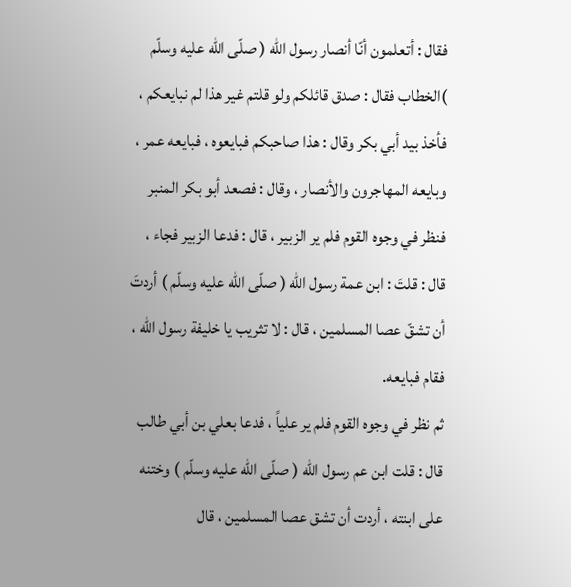فقال : أتعلمون أنّا أنصار رسول الله ( صلّى الله عليه وسلّم )الخطاب فقال : صدق قائلكم ولو قلتم غير هذا لم نبايعكم ، فأخذ بيد أبي بكر وقال : هذا صاحبكم فبايعوه ، فبايعه عمر ، وبايعه المهاجرون والأنصار ، وقال : فصعد أبو بكر المنبر فنظر في وجوه القوم فلم ير الزبير ، قال : فدعا الزبير فجاء ، قال : قلتَ : ابن عمة رسول الله ( صلّى الله عليه وسلّم ) أردتَ أن تشقّ عصا المسلمين ، قال : لا تثريب يا خليفة رسول الله ، فقام فبايعه.
ثم نظر في وجوه القوم فلم ير علياً ، فدعا بعلي بن أبي طالب قال : قلت ابن عم رسول الله ( صلّى الله عليه وسلّم ) وختنه على ابنته ، أردت أن تشق عصا المسلمين ، قال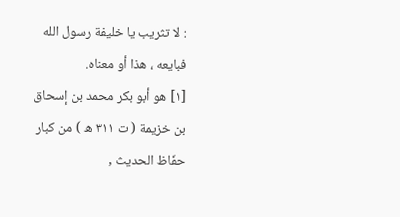: لا تثريب يا خليفة رسول الله فبايعه ، هذا أو معناه.
[١] هو أبو بكر محمد بن إسحاق بن خزيمة ( ت ٣١١ ه ) من كبار حفّاظ الحديث ,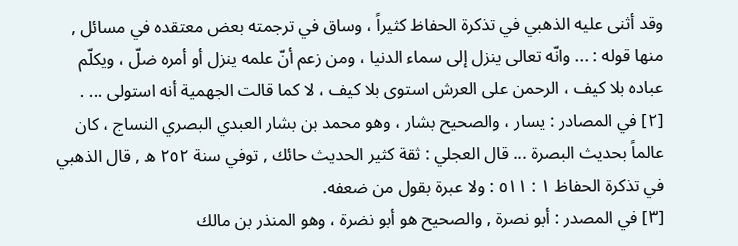وقد أثنى عليه الذهبي في تذكرة الحفاظ كثيراً ، وساق في ترجمته بعض معتقده في مسائل , منها قوله : ... وانّه تعالى ينزل إلى سماء الدنيا ، ومن زعم أنّ علمه ينزل أو أمره ضلّ ، ويكلّم عباده بلا كيف ، الرحمن على العرش استوى بلا كيف ، لا كما قالت الجهمية أنه استولى ... .
[٢] في المصادر : يسار ، والصحيح بشار ، وهو محمد بن بشار العبدي البصري النساج ، كان عالماً بحديث البصرة ... قال العجلي : ثقة كثير الحديث حائك , توفي سنة ٢٥٢ ه , قال الذهبي في تذكرة الحفاظ ١ : ٥١١ : ولا عبرة بقول من ضعفه.
[٣] في المصدر : أبو نصرة , والصحيح هو أبو نضرة ، وهو المنذر بن مالك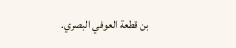بن قطعة العوفي البصري.